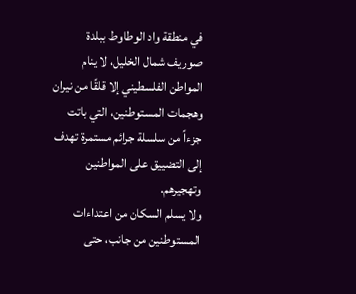في منطقة واد الوطاوط ببلدة صوريف شمال الخليل، لا ينام المواطن الفلسطيني إلا قلقًا من نيران وهجمات المستوطنين، التي باتت جزءاً من سلسلة جرائم مستمرة تهدف إلى التضييق على المواطنين وتهجيرهم.
ولا يسلم السكان من اعتداءات المستوطنين من جانب، حتى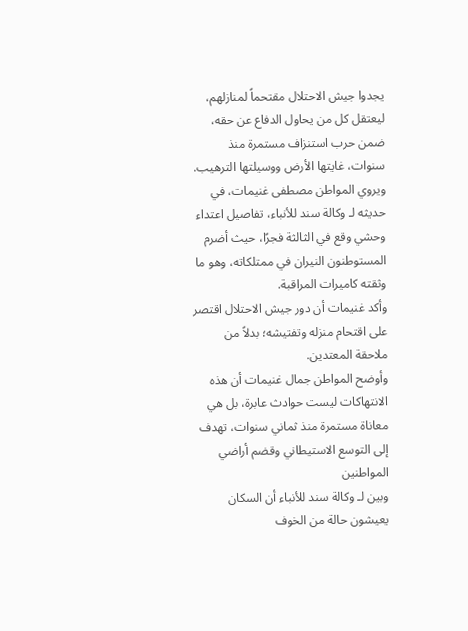يجدوا جيش الاحتلال مقتحماً لمنازلهم، ليعتقل كل من يحاول الدفاع عن حقه، ضمن حرب استنزاف مستمرة منذ سنوات، غايتها الأرض ووسيلتها الترهيب.
ويروي المواطن مصطفى غنيمات، في حديثه لـ وكالة سند للأنباء، تفاصيل اعتداء وحشي وقع في الثالثة فجرًا، حيث أضرم المستوطنون النيران في ممتلكاته، وهو ما وثقته كاميرات المراقبة.
وأكد غنيمات أن دور جيش الاحتلال اقتصر على اقتحام منزله وتفتيشه؛ بدلاً من ملاحقة المعتدين.
وأوضح المواطن جمال غنيمات أن هذه الانتهاكات ليست حوادث عابرة، بل هي معاناة مستمرة منذ ثماني سنوات، تهدف إلى التوسع الاستيطاني وقضم أراضي المواطنين
وبين لـ وكالة سند للأنباء أن السكان يعيشون حالة من الخوف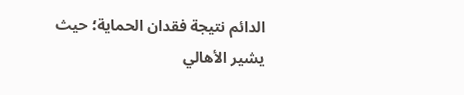الدائم نتيجة فقدان الحماية؛ حيث يشير الأهالي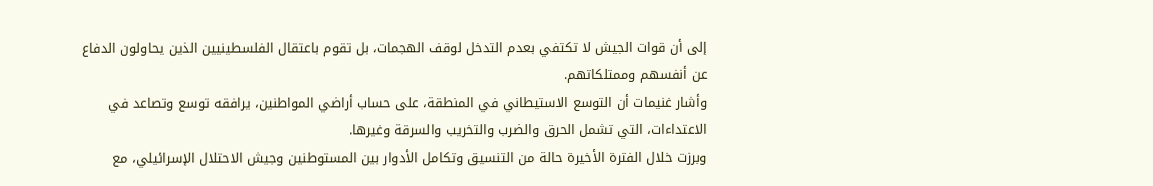إلى أن قوات الجيش لا تكتفي بعدم التدخل لوقف الهجمات، بل تقوم باعتقال الفلسطينيين الذين يحاولون الدفاع عن أنفسهم وممتلكاتهم.
وأشار غنيمات أن التوسع الاستيطاني في المنطقة، على حساب أراضي المواطنين، يرافقه توسع وتصاعد في الاعتداءات، التي تشمل الحرق والضرب والتخريب والسرقة وغيرها.
وبرزت خلال الفترة الأخيرة حالة من التنسيق وتكامل الأدوار بين المستوطنين وجيش الاحتلال الإسرائيلي، مع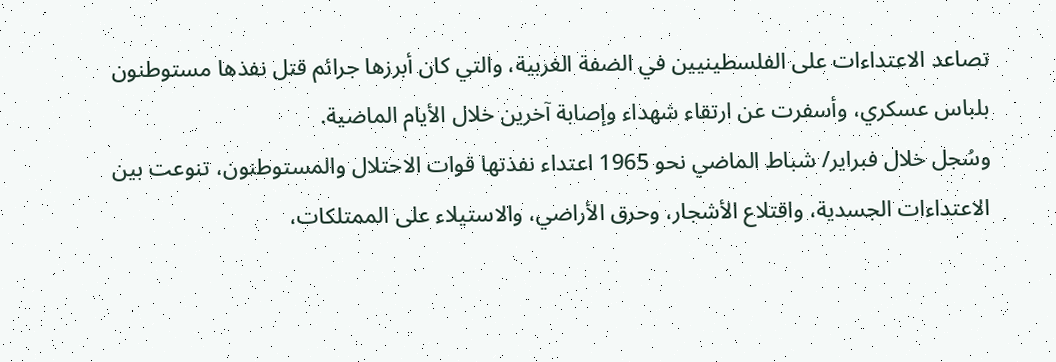تصاعد الاعتداءات على الفلسطينيين في الضفة الغربية، والتي كان أبرزها جرائم قتل نفذها مستوطنون بلباس عسكري، وأسفرت عن ارتقاء شهداء وإصابة آخرين خلال الأيام الماضية.
وسُجل خلال فبراير/ شباط الماضي نحو 1965 اعتداء نفذتها قوات الاحتلال والمستوطنون، تنوعت بين الاعتداءات الجسدية، واقتلاع الأشجار، وحرق الأراضي، والاستيلاء على الممتلكات،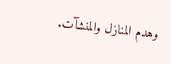وهدم المنازل والمنشآت.